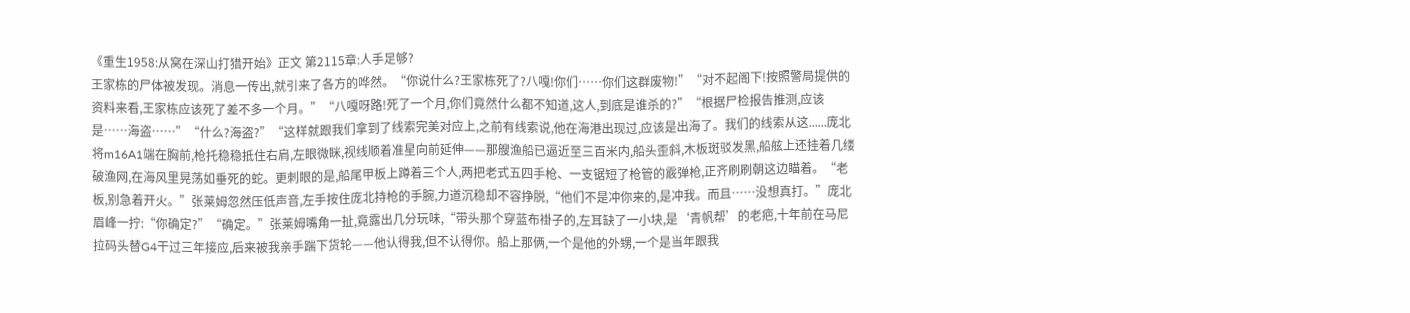《重生1958:从窝在深山打猎开始》正文 第2115章:人手足够?
王家栋的尸体被发现。消息一传出,就引来了各方的哗然。“你说什么?王家栋死了?八嘎!你们……你们这群废物!”“对不起阁下!按照警局提供的资料来看,王家栋应该死了差不多一个月。”“八嘎呀路!死了一个月,你们竟然什么都不知道,这人,到底是谁杀的?”“根据尸检报告推测,应该是……海盗……”“什么?海盗?”“这样就跟我们拿到了线索完美对应上,之前有线索说,他在海港出现过,应该是出海了。我们的线索从这......庞北将m16A1端在胸前,枪托稳稳抵住右肩,左眼微眯,视线顺着准星向前延伸——那艘渔船已逼近至三百米内,船头歪斜,木板斑驳发黑,船舷上还挂着几缕破渔网,在海风里晃荡如垂死的蛇。更刺眼的是,船尾甲板上蹲着三个人,两把老式五四手枪、一支锯短了枪管的霰弹枪,正齐刷刷朝这边瞄着。“老板,别急着开火。”张莱姆忽然压低声音,左手按住庞北持枪的手腕,力道沉稳却不容挣脱,“他们不是冲你来的,是冲我。而且……没想真打。”庞北眉峰一拧:“你确定?”“确定。”张莱姆嘴角一扯,竟露出几分玩味,“带头那个穿蓝布褂子的,左耳缺了一小块,是‘青帆帮’的老疤,十年前在马尼拉码头替G4干过三年接应,后来被我亲手踹下货轮——他认得我,但不认得你。船上那俩,一个是他的外甥,一个是当年跟我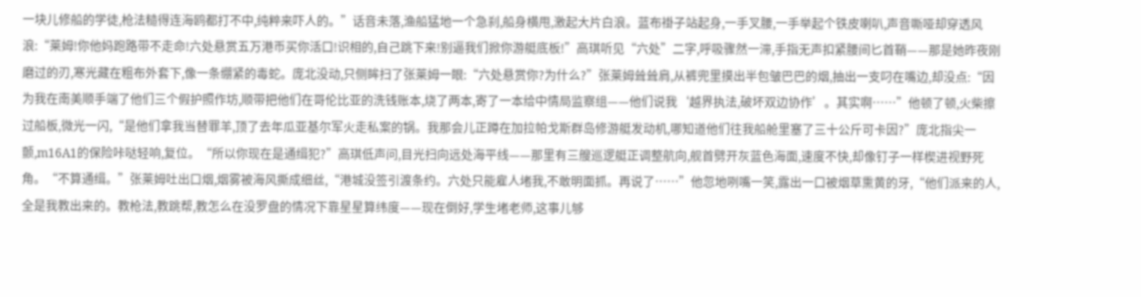一块儿修船的学徒,枪法糙得连海鸥都打不中,纯粹来吓人的。”话音未落,渔船猛地一个急刹,船身横甩,激起大片白浪。蓝布褂子站起身,一手叉腰,一手举起个铁皮喇叭,声音嘶哑却穿透风浪:“莱姆!你他妈跑路带不走命!六处悬赏五万港币买你活口!识相的,自己跳下来!别逼我们掀你游艇底板!”高琪听见“六处”二字,呼吸骤然一滞,手指无声扣紧腰间匕首鞘——那是她昨夜刚磨过的刃,寒光藏在粗布外套下,像一条绷紧的毒蛇。庞北没动,只侧眸扫了张莱姆一眼:“六处悬赏你?为什么?”张莱姆耸耸肩,从裤兜里摸出半包皱巴巴的烟,抽出一支叼在嘴边,却没点:“因为我在南美顺手端了他们三个假护照作坊,顺带把他们在哥伦比亚的洗钱账本,烧了两本,寄了一本给中情局监察组——他们说我‘越界执法,破坏双边协作’。其实啊……”他顿了顿,火柴擦过船板,微光一闪,“是他们拿我当替罪羊,顶了去年瓜亚基尔军火走私案的锅。我那会儿正蹲在加拉帕戈斯群岛修游艇发动机,哪知道他们往我船舱里塞了三十公斤可卡因?”庞北指尖一颤,m16A1的保险咔哒轻响,复位。“所以你现在是通缉犯?”高琪低声问,目光扫向远处海平线——那里有三艘巡逻艇正调整航向,舰首劈开灰蓝色海面,速度不快,却像钉子一样楔进视野死角。“不算通缉。”张莱姆吐出口烟,烟雾被海风撕成细丝,“港城没签引渡条约。六处只能雇人堵我,不敢明面抓。再说了……”他忽地咧嘴一笑,露出一口被烟草熏黄的牙,“他们派来的人,全是我教出来的。教枪法,教跳帮,教怎么在没罗盘的情况下靠星星算纬度——现在倒好,学生堵老师,这事儿够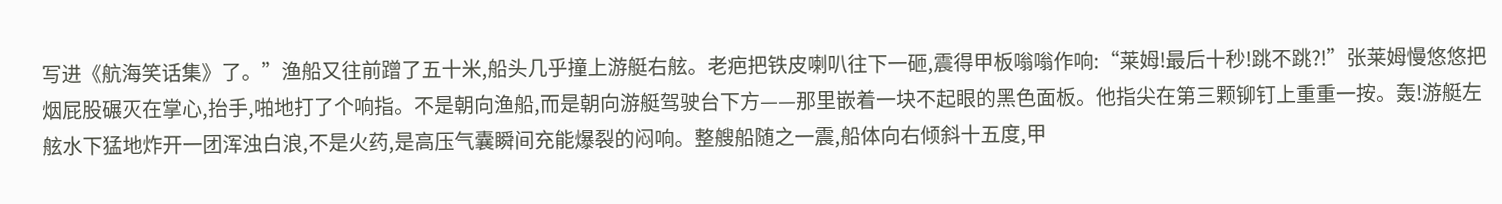写进《航海笑话集》了。”渔船又往前蹭了五十米,船头几乎撞上游艇右舷。老疤把铁皮喇叭往下一砸,震得甲板嗡嗡作响:“莱姆!最后十秒!跳不跳?!”张莱姆慢悠悠把烟屁股碾灭在掌心,抬手,啪地打了个响指。不是朝向渔船,而是朝向游艇驾驶台下方——那里嵌着一块不起眼的黑色面板。他指尖在第三颗铆钉上重重一按。轰!游艇左舷水下猛地炸开一团浑浊白浪,不是火药,是高压气囊瞬间充能爆裂的闷响。整艘船随之一震,船体向右倾斜十五度,甲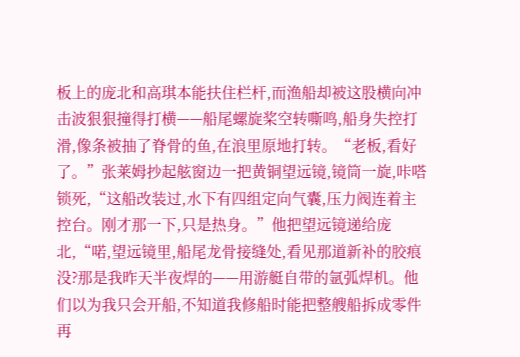板上的庞北和高琪本能扶住栏杆,而渔船却被这股横向冲击波狠狠撞得打横——船尾螺旋桨空转嘶鸣,船身失控打滑,像条被抽了脊骨的鱼,在浪里原地打转。“老板,看好了。”张莱姆抄起舷窗边一把黄铜望远镜,镜筒一旋,咔嗒锁死,“这船改装过,水下有四组定向气囊,压力阀连着主控台。刚才那一下,只是热身。”他把望远镜递给庞北,“喏,望远镜里,船尾龙骨接缝处,看见那道新补的胶痕没?那是我昨天半夜焊的——用游艇自带的氩弧焊机。他们以为我只会开船,不知道我修船时能把整艘船拆成零件再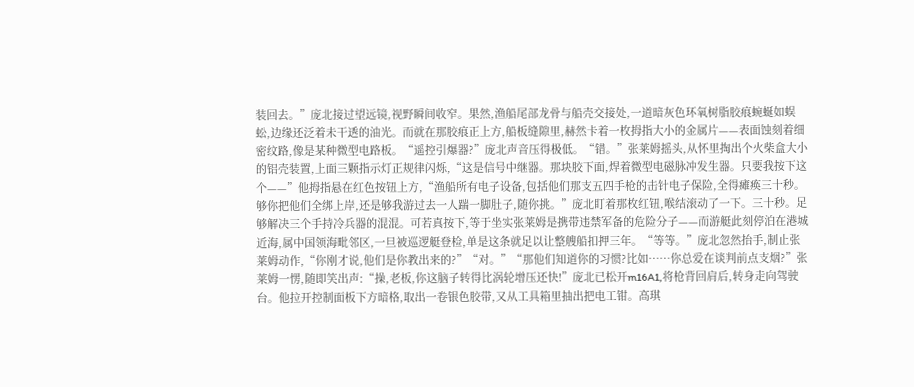装回去。”庞北接过望远镜,视野瞬间收窄。果然,渔船尾部龙骨与船壳交接处,一道暗灰色环氧树脂胶痕蜿蜒如蜈蚣,边缘还泛着未干透的油光。而就在那胶痕正上方,船板缝隙里,赫然卡着一枚拇指大小的金属片——表面蚀刻着细密纹路,像是某种微型电路板。“遥控引爆器?”庞北声音压得极低。“错。”张莱姆摇头,从怀里掏出个火柴盒大小的铝壳装置,上面三颗指示灯正规律闪烁,“这是信号中继器。那块胶下面,焊着微型电磁脉冲发生器。只要我按下这个——”他拇指悬在红色按钮上方,“渔船所有电子设备,包括他们那支五四手枪的击针电子保险,全得瘫痪三十秒。够你把他们全绑上岸,还是够我游过去一人踹一脚肚子,随你挑。”庞北盯着那枚红钮,喉结滚动了一下。三十秒。足够解决三个手持冷兵器的混混。可若真按下,等于坐实张莱姆是携带违禁军备的危险分子——而游艇此刻停泊在港城近海,属中国领海毗邻区,一旦被巡逻艇登检,单是这条就足以让整艘船扣押三年。“等等。”庞北忽然抬手,制止张莱姆动作,“你刚才说,他们是你教出来的?”“对。”“那他们知道你的习惯?比如……你总爱在谈判前点支烟?”张莱姆一愣,随即笑出声:“操,老板,你这脑子转得比涡轮增压还快!”庞北已松开m16A1,将枪背回肩后,转身走向驾驶台。他拉开控制面板下方暗格,取出一卷银色胶带,又从工具箱里抽出把电工钳。高琪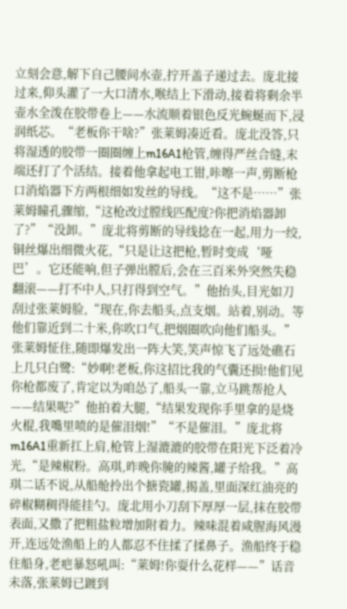立刻会意,解下自己腰间水壶,拧开盖子递过去。庞北接过来,仰头灌了一大口清水,喉结上下滑动,接着将剩余半壶水全泼在胶带卷上——水流顺着银色反光蜿蜒而下,浸润纸芯。“老板你干啥?”张莱姆凑近看。庞北没答,只将湿透的胶带一圈圈缠上m16A1枪管,缠得严丝合缝,末端还打了个活结。接着他拿起电工钳,咔嚓一声,剪断枪口消焰器下方两根细如发丝的导线。“这不是……”张莱姆瞳孔骤缩,“这枪改过膛线匹配度?你把消焰器卸了?”“没卸。”庞北将剪断的导线捻在一起,用力一绞,铜丝爆出细微火花,“只是让这把枪,暂时变成‘哑巴’。它还能响,但子弹出膛后,会在三百米外突然失稳翻滚——打不中人,只打得到空气。”他抬头,目光如刀刮过张莱姆脸,“现在,你去船头,点支烟。站着,别动。等他们靠近到二十米,你吹口气,把烟圈吹向他们船头。”张莱姆怔住,随即爆发出一阵大笑,笑声惊飞了远处礁石上几只白鹭:“妙啊!老板,你这招比我的气囊还损!他们见你枪都废了,肯定以为咱怂了,船头一靠,立马跳帮抢人——结果呢?”他拍着大腿,“结果发现你手里拿的是烧火棍,我嘴里喷的是催泪烟!”“不是催泪。”庞北将m16A1重新扛上肩,枪管上湿漉漉的胶带在阳光下泛着冷光,“是辣椒粉。高琪,昨晚你腌的辣酱,罐子给我。”高琪二话不说,从船舱拎出个搪瓷罐,揭盖,里面深红油亮的碎椒糊稠得能挂勺。庞北用小刀刮下厚厚一层,抹在胶带表面,又撒了把粗盐粒增加附着力。辣味混着咸腥海风漫开,连远处渔船上的人都忍不住揉了揉鼻子。渔船终于稳住船身,老疤暴怒吼叫:“莱姆!你耍什么花样——”话音未落,张莱姆已踱到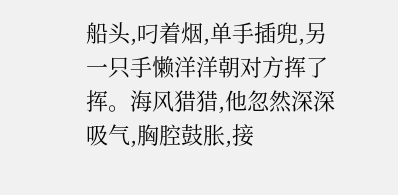船头,叼着烟,单手插兜,另一只手懒洋洋朝对方挥了挥。海风猎猎,他忽然深深吸气,胸腔鼓胀,接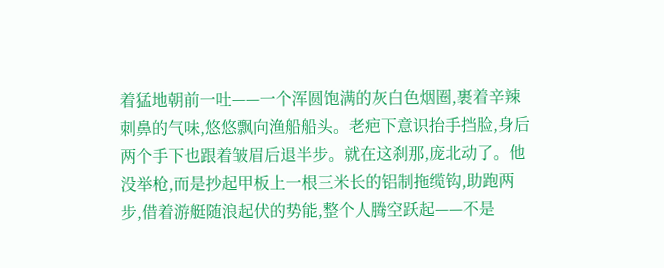着猛地朝前一吐——一个浑圆饱满的灰白色烟圈,裹着辛辣刺鼻的气味,悠悠飘向渔船船头。老疤下意识抬手挡脸,身后两个手下也跟着皱眉后退半步。就在这刹那,庞北动了。他没举枪,而是抄起甲板上一根三米长的铝制拖缆钩,助跑两步,借着游艇随浪起伏的势能,整个人腾空跃起——不是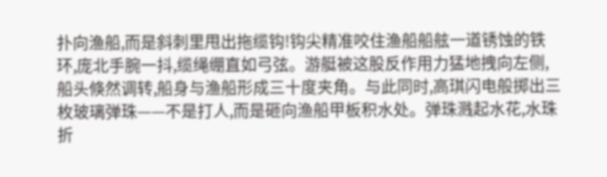扑向渔船,而是斜刺里甩出拖缆钩!钩尖精准咬住渔船船舷一道锈蚀的铁环,庞北手腕一抖,缆绳绷直如弓弦。游艇被这股反作用力猛地拽向左侧,船头倏然调转,船身与渔船形成三十度夹角。与此同时,高琪闪电般掷出三枚玻璃弹珠——不是打人,而是砸向渔船甲板积水处。弹珠溅起水花,水珠折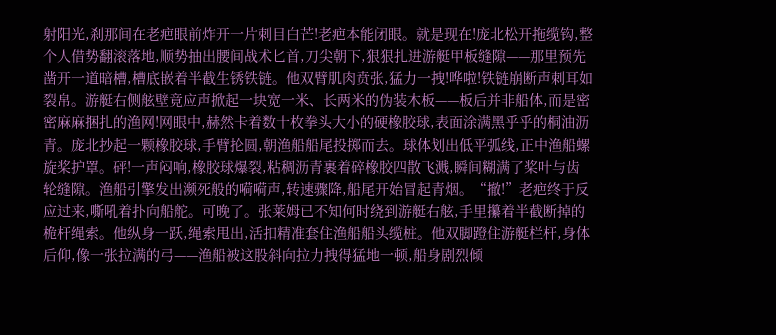射阳光,刹那间在老疤眼前炸开一片刺目白芒!老疤本能闭眼。就是现在!庞北松开拖缆钩,整个人借势翻滚落地,顺势抽出腰间战术匕首,刀尖朝下,狠狠扎进游艇甲板缝隙——那里预先凿开一道暗槽,槽底嵌着半截生锈铁链。他双臂肌肉贲张,猛力一拽!哗啦!铁链崩断声刺耳如裂帛。游艇右侧舷壁竟应声掀起一块宽一米、长两米的伪装木板——板后并非船体,而是密密麻麻捆扎的渔网!网眼中,赫然卡着数十枚拳头大小的硬橡胶球,表面涂满黑乎乎的桐油沥青。庞北抄起一颗橡胶球,手臂抡圆,朝渔船船尾投掷而去。球体划出低平弧线,正中渔船螺旋桨护罩。砰!一声闷响,橡胶球爆裂,粘稠沥青裹着碎橡胶四散飞溅,瞬间糊满了桨叶与齿轮缝隙。渔船引擎发出濒死般的嗬嗬声,转速骤降,船尾开始冒起青烟。“撤!”老疤终于反应过来,嘶吼着扑向船舵。可晚了。张莱姆已不知何时绕到游艇右舷,手里攥着半截断掉的桅杆绳索。他纵身一跃,绳索甩出,活扣精准套住渔船船头缆桩。他双脚蹬住游艇栏杆,身体后仰,像一张拉满的弓——渔船被这股斜向拉力拽得猛地一顿,船身剧烈倾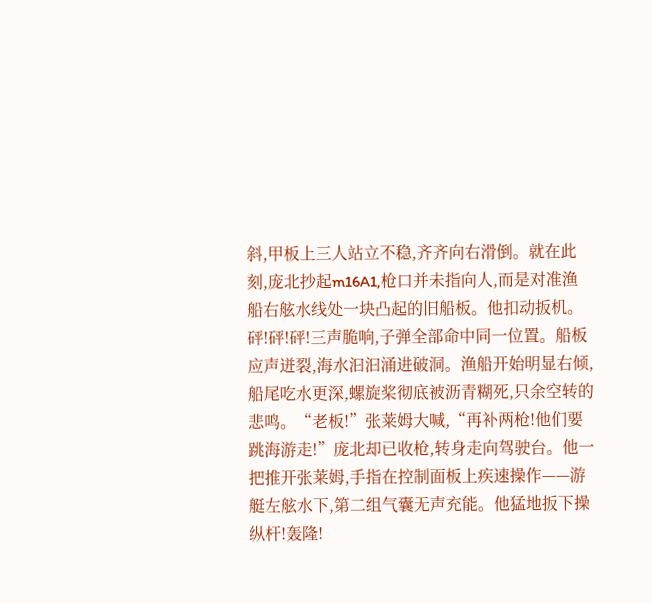斜,甲板上三人站立不稳,齐齐向右滑倒。就在此刻,庞北抄起m16A1,枪口并未指向人,而是对准渔船右舷水线处一块凸起的旧船板。他扣动扳机。砰!砰!砰!三声脆响,子弹全部命中同一位置。船板应声迸裂,海水汩汩涌进破洞。渔船开始明显右倾,船尾吃水更深,螺旋桨彻底被沥青糊死,只余空转的悲鸣。“老板!”张莱姆大喊,“再补两枪!他们要跳海游走!”庞北却已收枪,转身走向驾驶台。他一把推开张莱姆,手指在控制面板上疾速操作——游艇左舷水下,第二组气囊无声充能。他猛地扳下操纵杆!轰隆!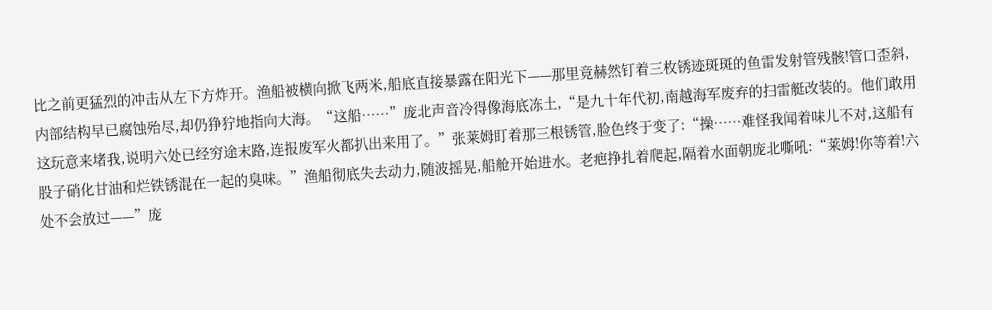比之前更猛烈的冲击从左下方炸开。渔船被横向掀飞两米,船底直接暴露在阳光下——那里竟赫然钉着三枚锈迹斑斑的鱼雷发射管残骸!管口歪斜,内部结构早已腐蚀殆尽,却仍狰狞地指向大海。“这船……”庞北声音冷得像海底冻土,“是九十年代初,南越海军废弃的扫雷艇改装的。他们敢用这玩意来堵我,说明六处已经穷途末路,连报废军火都扒出来用了。”张莱姆盯着那三根锈管,脸色终于变了:“操……难怪我闻着味儿不对,这船有股子硝化甘油和烂铁锈混在一起的臭味。”渔船彻底失去动力,随波摇晃,船舱开始进水。老疤挣扎着爬起,隔着水面朝庞北嘶吼:“莱姆!你等着!六处不会放过——”庞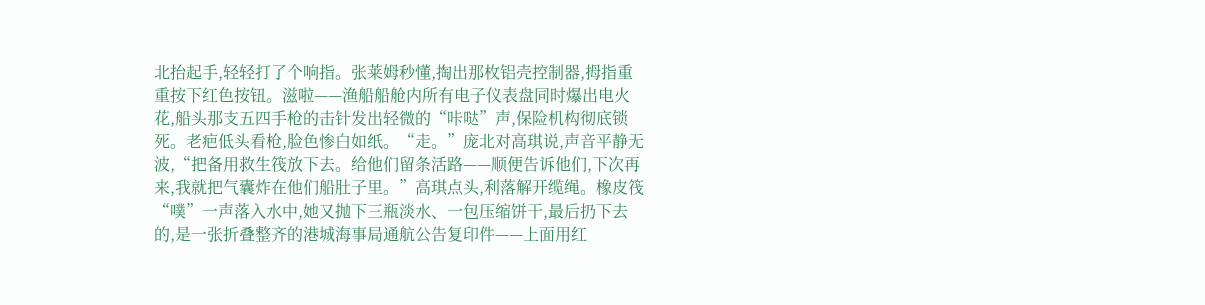北抬起手,轻轻打了个响指。张莱姆秒懂,掏出那枚铝壳控制器,拇指重重按下红色按钮。滋啦——渔船船舱内所有电子仪表盘同时爆出电火花,船头那支五四手枪的击针发出轻微的“咔哒”声,保险机构彻底锁死。老疤低头看枪,脸色惨白如纸。“走。”庞北对高琪说,声音平静无波,“把备用救生筏放下去。给他们留条活路——顺便告诉他们,下次再来,我就把气囊炸在他们船肚子里。”高琪点头,利落解开缆绳。橡皮筏“噗”一声落入水中,她又抛下三瓶淡水、一包压缩饼干,最后扔下去的,是一张折叠整齐的港城海事局通航公告复印件——上面用红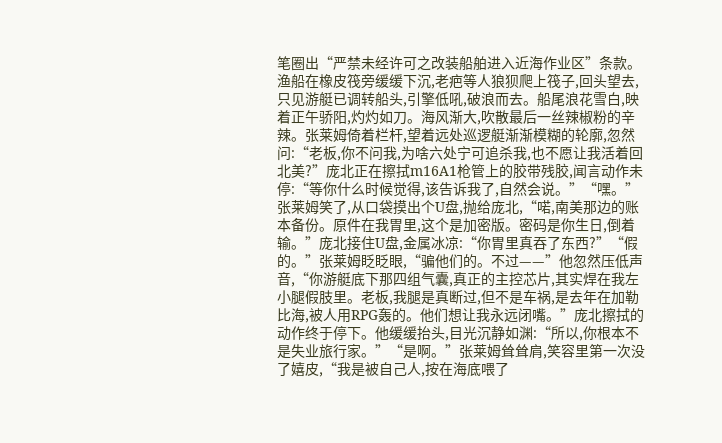笔圈出“严禁未经许可之改装船舶进入近海作业区”条款。渔船在橡皮筏旁缓缓下沉,老疤等人狼狈爬上筏子,回头望去,只见游艇已调转船头,引擎低吼,破浪而去。船尾浪花雪白,映着正午骄阳,灼灼如刀。海风渐大,吹散最后一丝辣椒粉的辛辣。张莱姆倚着栏杆,望着远处巡逻艇渐渐模糊的轮廓,忽然问:“老板,你不问我,为啥六处宁可追杀我,也不愿让我活着回北美?”庞北正在擦拭m16A1枪管上的胶带残胶,闻言动作未停:“等你什么时候觉得,该告诉我了,自然会说。”“嘿。”张莱姆笑了,从口袋摸出个U盘,抛给庞北,“喏,南美那边的账本备份。原件在我胃里,这个是加密版。密码是你生日,倒着输。”庞北接住U盘,金属冰凉:“你胃里真吞了东西?”“假的。”张莱姆眨眨眼,“骗他们的。不过——”他忽然压低声音,“你游艇底下那四组气囊,真正的主控芯片,其实焊在我左小腿假肢里。老板,我腿是真断过,但不是车祸,是去年在加勒比海,被人用RPG轰的。他们想让我永远闭嘴。”庞北擦拭的动作终于停下。他缓缓抬头,目光沉静如渊:“所以,你根本不是失业旅行家。”“是啊。”张莱姆耸耸肩,笑容里第一次没了嬉皮,“我是被自己人,按在海底喂了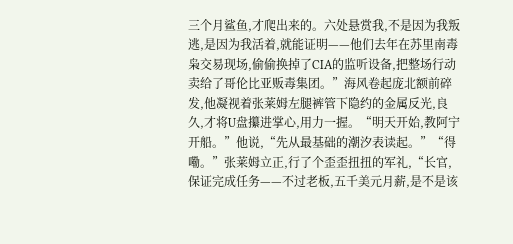三个月鲨鱼,才爬出来的。六处悬赏我,不是因为我叛逃,是因为我活着,就能证明——他们去年在苏里南毒枭交易现场,偷偷换掉了CIA的监听设备,把整场行动卖给了哥伦比亚贩毒集团。”海风卷起庞北额前碎发,他凝视着张莱姆左腿裤管下隐约的金属反光,良久,才将U盘攥进掌心,用力一握。“明天开始,教阿宁开船。”他说,“先从最基础的潮汐表读起。”“得嘞。”张莱姆立正,行了个歪歪扭扭的军礼,“长官,保证完成任务——不过老板,五千美元月薪,是不是该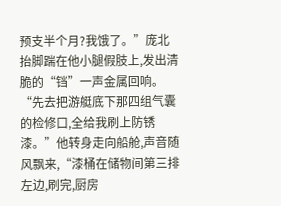预支半个月?我饿了。”庞北抬脚踹在他小腿假肢上,发出清脆的“铛”一声金属回响。“先去把游艇底下那四组气囊的检修口,全给我刷上防锈漆。”他转身走向船舱,声音随风飘来,“漆桶在储物间第三排左边,刷完,厨房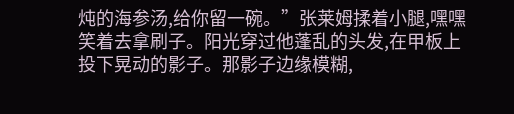炖的海参汤,给你留一碗。”张莱姆揉着小腿,嘿嘿笑着去拿刷子。阳光穿过他蓬乱的头发,在甲板上投下晃动的影子。那影子边缘模糊,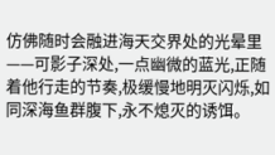仿佛随时会融进海天交界处的光晕里——可影子深处,一点幽微的蓝光,正随着他行走的节奏,极缓慢地明灭闪烁,如同深海鱼群腹下,永不熄灭的诱饵。